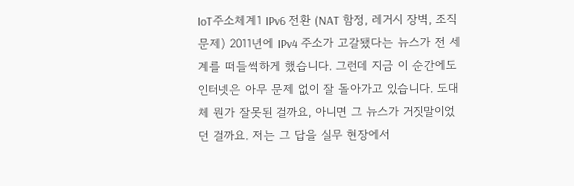IoT주소체계1 IPv6 전환 (NAT 함정, 레거시 장벽, 조직 문제) 2011년에 IPv4 주소가 고갈됐다는 뉴스가 전 세계를 떠들썩하게 했습니다. 그런데 지금 이 순간에도 인터넷은 아무 문제 없이 잘 돌아가고 있습니다. 도대체 뭔가 잘못된 걸까요, 아니면 그 뉴스가 거짓말이었던 걸까요. 저는 그 답을 실무 현장에서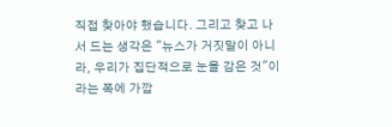직접 찾아야 했습니다. 그리고 찾고 나서 드는 생각은 "뉴스가 거짓말이 아니라, 우리가 집단적으로 눈을 감은 것"이라는 쪽에 가깝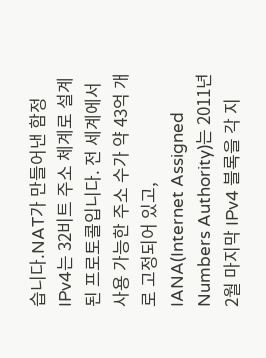습니다.NAT가 만들어낸 함정IPv4는 32비트 주소 체계로 설계된 프로토콜입니다. 전 세계에서 사용 가능한 주소 수가 약 43억 개로 고정되어 있고, IANA(Internet Assigned Numbers Authority)는 2011년 2월 마지막 IPv4 블록을 각 지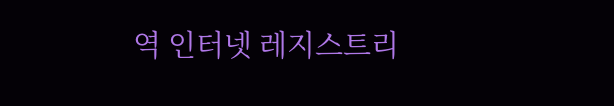역 인터넷 레지스트리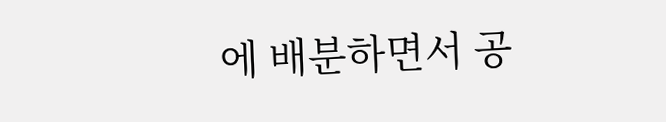에 배분하면서 공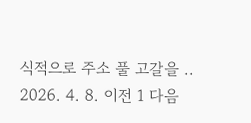식적으로 주소 풀 고갈을 .. 2026. 4. 8. 이전 1 다음